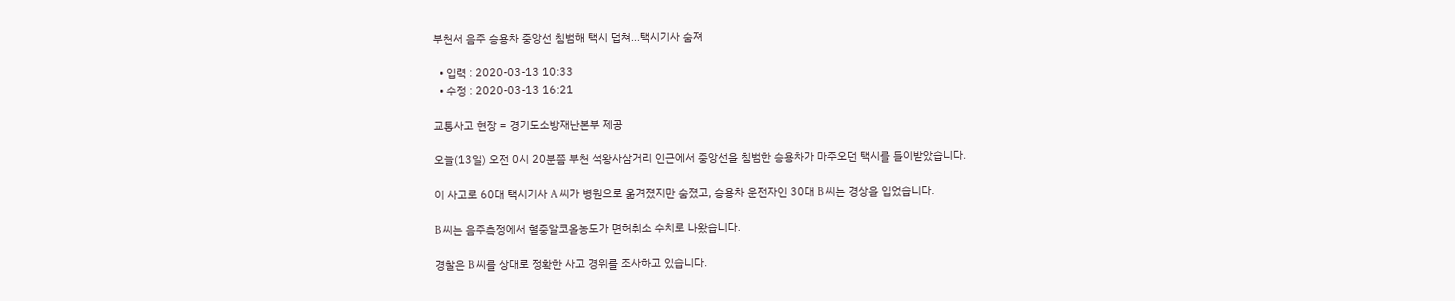부천서 음주 승용차 중앙선 침범해 택시 덥쳐...택시기사 숨져

  • 입력 : 2020-03-13 10:33
  • 수정 : 2020-03-13 16:21

교통사고 현장 = 경기도소방재난본부 제공

오늘(13일) 오전 0시 20분쯤 부천 석왕사삼거리 인근에서 중앙선을 침범한 승용차가 마주오던 택시를 들이받았습니다.

이 사고로 60대 택시기사 A 씨가 병원으로 옮겨졌지만 숨졌고, 승용차 운전자인 30대 B 씨는 경상을 입었습니다.

B 씨는 음주측정에서 혈중알코올농도가 면허취소 수치로 나왔습니다.

경찰은 B 씨를 상대로 정확한 사고 경위를 조사하고 있습니다.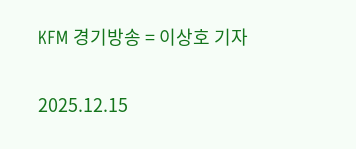KFM 경기방송 = 이상호 기자

2025.12.15